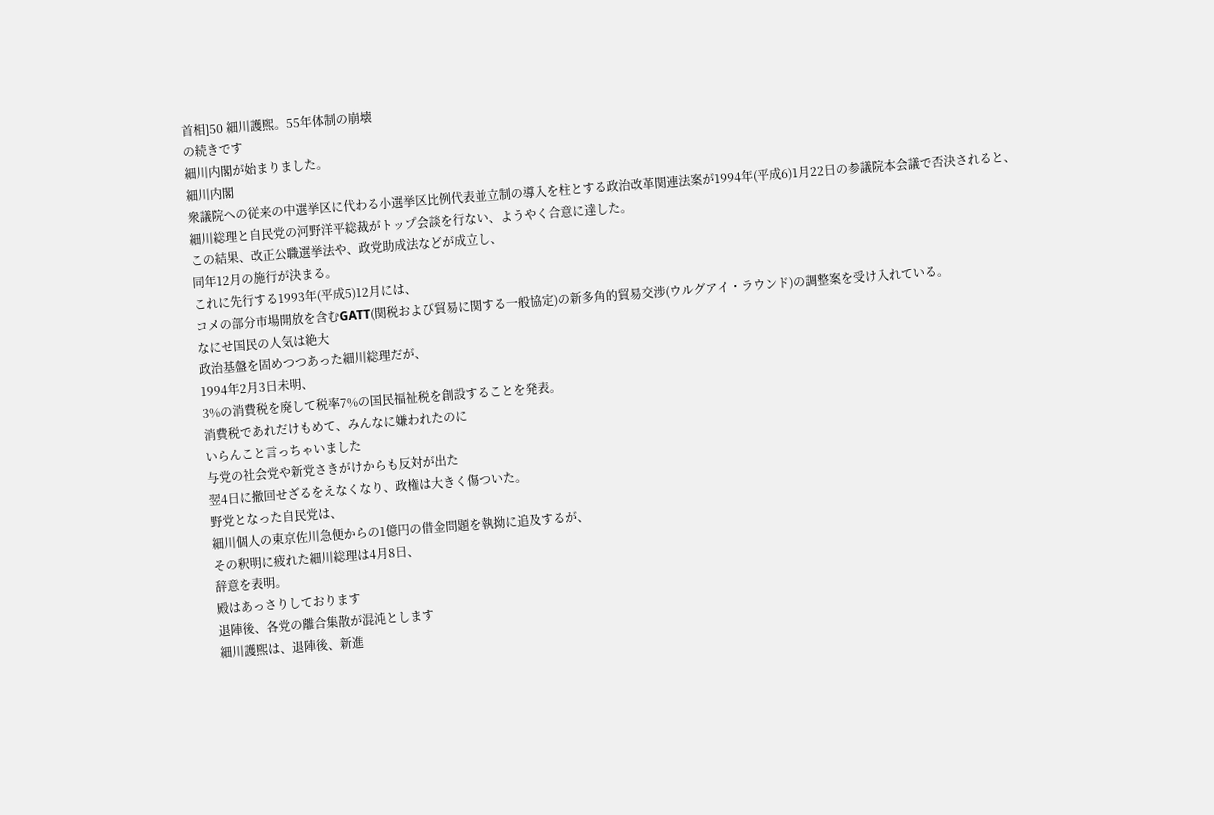首相]50 細川護煕。55年体制の崩壊
の続きです
細川内閣が始まりました。
細川内閣
衆議院への従来の中選挙区に代わる小選挙区比例代表並立制の導入を柱とする政治改革関連法案が1994年(平成6)1月22日の参議院本会議で否決されると、
細川総理と自民党の河野洋平総裁がトップ会談を行ない、ようやく合意に達した。
この結果、改正公職選挙法や、政党助成法などが成立し、
同年12月の施行が決まる。
これに先行する1993年(平成5)12月には、
コメの部分市場開放を含むGATT(関税および貿易に関する一般協定)の新多角的貿易交渉(ウルグアイ・ラウンド)の調整案を受け入れている。
なにせ国民の人気は絶大
政治基盤を固めつつあった細川総理だが、
1994年2月3日未明、
3%の消費税を廃して税率7%の国民福祉税を創設することを発表。
消費税であれだけもめて、みんなに嫌われたのに
いらんこと言っちゃいました
与党の社会党や新党さきがけからも反対が出た
翌4日に撤回せざるをえなくなり、政権は大きく傷ついた。
野党となった自民党は、
細川個人の東京佐川急便からの1億円の借金問題を執拗に追及するが、
その釈明に疲れた細川総理は4月8日、
辞意を表明。
殿はあっさりしております
退陣後、各党の離合集散が混沌とします
細川護煕は、退陣後、新進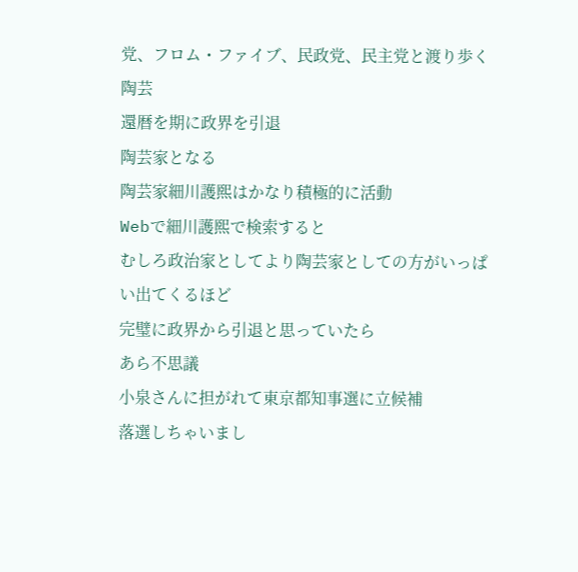党、フロム・ファイブ、民政党、民主党と渡り歩く
陶芸
還暦を期に政界を引退
陶芸家となる
陶芸家細川護煕はかなり積極的に活動
Webで細川護煕で検索すると
むしろ政治家としてより陶芸家としての方がいっぱい出てくるほど
完璧に政界から引退と思っていたら
あら不思議
小泉さんに担がれて東京都知事選に立候補
落選しちゃいまし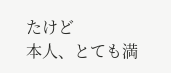たけど
本人、とても満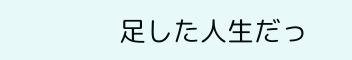足した人生だっ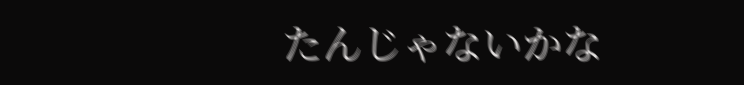たんじゃないかな